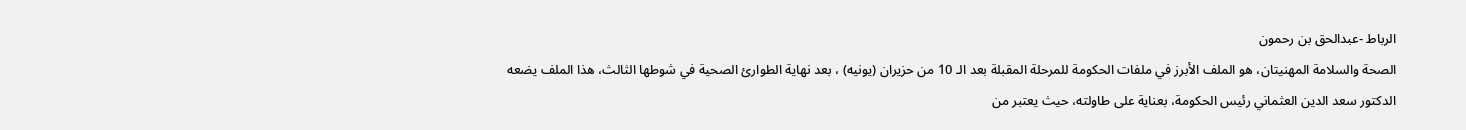الرباط -عبدالحق بن رحمون
الصحة والسلامة المهنيتان، هو الملف الأبرز في ملفات الحكومة للمرحلة المقبلة بعد الـ 10 من حزيران (يونيه) ، بعد نهاية الطوارئ الصحية في شوطها الثالث، هذا الملف يضعه الدكتور سعد الدين العثماني رئيس الحكومة، بعناية على طاولته، حيث يعتبر من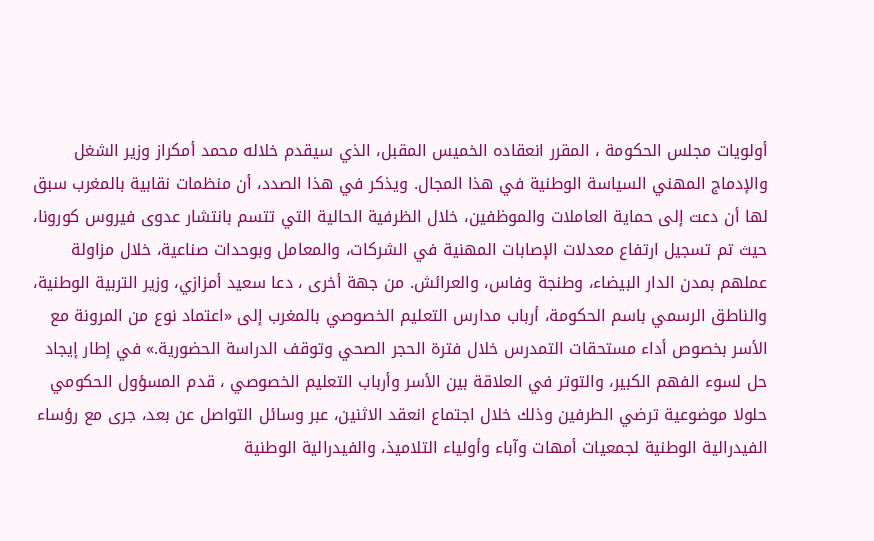أولويات مجلس الحكومة ، المقرر انعقاده الخميس المقبل، الذي سيقدم خلاله محمد أمكراز وزير الشغل والإدماج المهني السياسة الوطنية في هذا المجال. ويذكر في هذا الصدد، أن منظمات نقابية بالمغرب سبق لها أن دعت إلى حماية العاملات والموظفين، خلال الظرفية الحالية التي تتسم بانتشار عدوى فيروس كورونا، حيث تم تسجيل ارتفاع معدلات الإصابات المهنية في الشركات، والمعامل وبوحدات صناعية، خلال مزاولة عملهم بمدن الدار البيضاء، وطنجة وفاس، والعرائش. من جهة أخرى ، دعا سعيد أمزازي، وزير التربية الوطنية، والناطق الرسمي باسم الحكومة، أرباب مدارس التعليم الخصوصي بالمغرب إلى «اعتماد نوع من المرونة مع الأسر بخصوص أداء مستحقات التمدرس خلال فترة الحجر الصحي وتوقف الدراسة الحضورية.» في إطار إيجاد حل لسوء الفهم الكبير، والتوتر في العلاقة بين الأسر وأرباب التعليم الخصوصي ، قدم المسؤول الحكومي حلولا موضوعية ترضي الطرفين وذلك خلال اجتماع انعقد الاثنين، عبر وسائل التواصل عن بعد، جرى مع رؤساء الفيدرالية الوطنية لجمعيات أمهات وآباء وأولياء التلاميذ، والفيدرالية الوطنية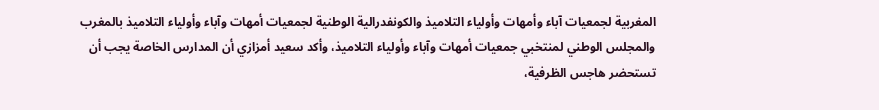المغربية لجمعيات آباء وأمهات وأولياء التلاميذ والكونفدرالية الوطنية لجمعيات أمهات وآباء وأولياء التلاميذ بالمغرب والمجلس الوطني لمنتخبي جمعيات أمهات وآباء وأولياء التلاميذ، وأكد سعيد أمزازي أن المدارس الخاصة يجب أن تستحضر هاجس الظرفية،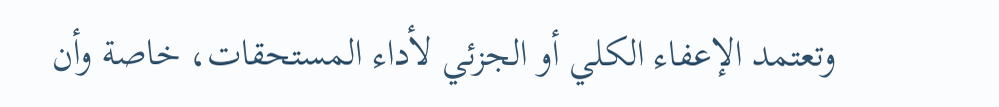وتعتمد الإعفاء الكلي أو الجزئي لأداء المستحقات، خاصة وأن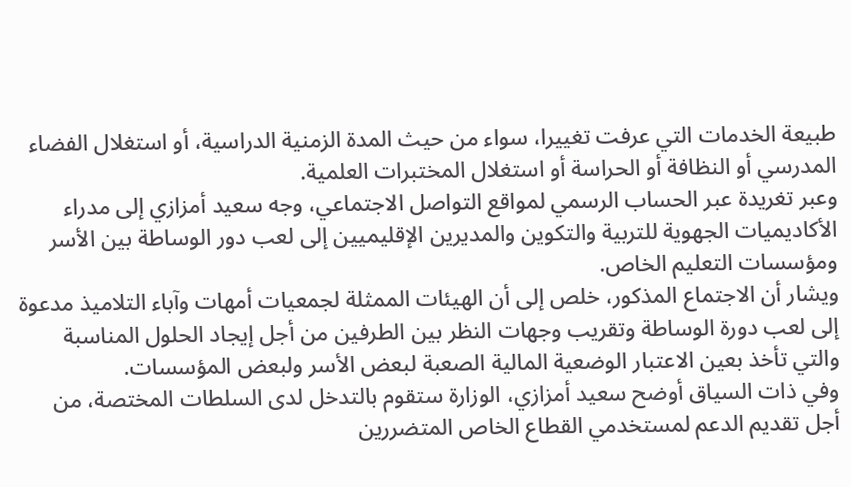طبيعة الخدمات التي عرفت تغييرا، سواء من حيث المدة الزمنية الدراسية، أو استغلال الفضاء المدرسي أو النظافة أو الحراسة أو استغلال المختبرات العلمية.
وعبر تغريدة عبر الحساب الرسمي لمواقع التواصل الاجتماعي، وجه سعيد أمزازي إلى مدراء الأكاديميات الجهوية للتربية والتكوين والمديرين الإقليميين إلى لعب دور الوساطة بين الأسر ومؤسسات التعليم الخاص.
ويشار أن الاجتماع المذكور، خلص إلى أن الهيئات الممثلة لجمعيات أمهات وآباء التلاميذ مدعوة إلى لعب دورة الوساطة وتقريب وجهات النظر بين الطرفين من أجل إيجاد الحلول المناسبة والتي تأخذ بعين الاعتبار الوضعية المالية الصعبة لبعض الأسر ولبعض المؤسسات.
وفي ذات السياق أوضح سعيد أمزازي، الوزارة ستقوم بالتدخل لدى السلطات المختصة، من أجل تقديم الدعم لمستخدمي القطاع الخاص المتضررين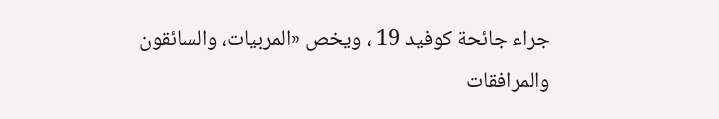جراء جائحة كوفيد 19 ، ويخص «المربيات، والسائقون والمرافقات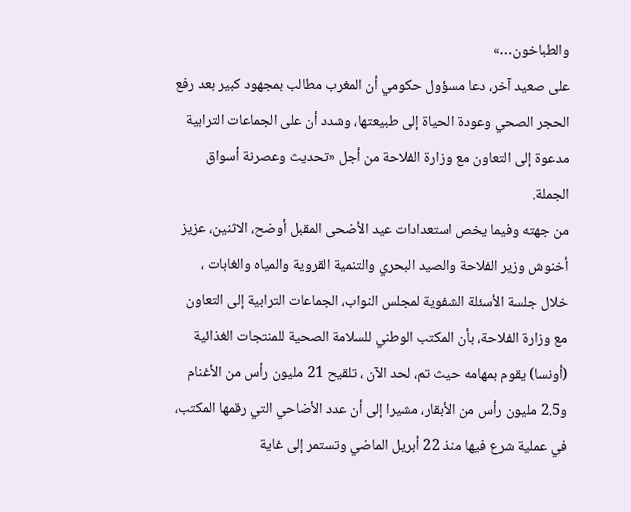والطباخون…»
على صعيد آخر، دعا مسؤول حكومي أن المغرب مطالب بمجهود كبير بعد رفع الحجر الصحي وعودة الحياة إلى طبيعتها، وشدد أن على الجماعات الترابية مدعوة إلى التعاون مع وزارة الفلاحة من أجل «تحديث وعصرنة أسواق الجملة.
من جهته وفيما يخص استعدادات عيد الأضحى المقبل أوضح، الاثنين، عزيز أخنوش وزير الفلاحة والصيد البحري والتنمية القروية والمياه والغابات ، خلال جلسة الأسئلة الشفوية لمجلس النواب، الجماعات الترابية إلى التعاون مع وزارة الفلاحة، بأن المكتب الوطني للسلامة الصحية للمنتجات الغذائية (أونسا) يقوم بمهامه حيث تم، لحد الآن ، تلقيح 21 مليون رأس من الأغنام و2.5 مليون رأس من الأبقار، مشيرا إلى أن عدد الأضاحي التي رقمها المكتب، في عملية شرع فيها منذ 22 أبريل الماضي وتستمر إلى غاية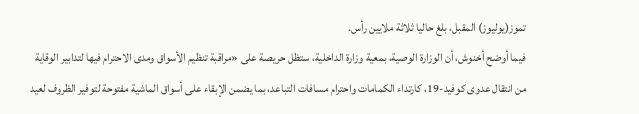تموز(يوليوز) المقبل، بلغ حاليا ثلاثة ملايين رأس.
فيما أوضح أخنوش، أن الوزارة الوصية، بمعية وزارة الداخلية، ستظل حريصة على «مراقبة تنظيم الأسواق ومدى الاحترام فيها لتدابير الوقاية من انتقال عدوى كوفيد-19، كارتداء الكمامات واحترام مسافات التباعد، بما يضمن الإبقاء على أسواق الماشية مفتوحة لتوفير الظروف لعيد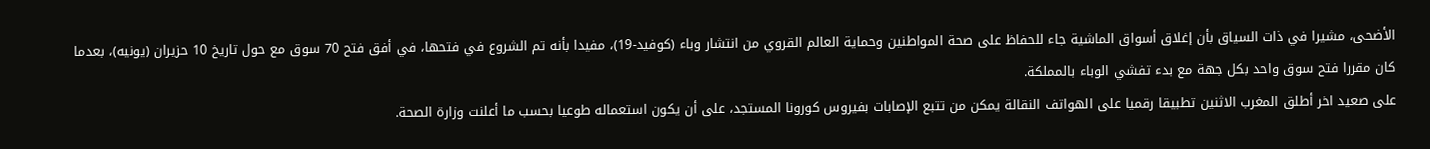الأضحى، مشيرا في ذات السياق بأن إغلاق أسواق الماشية جاء للحفاظ على صحة المواطنين وحماية العالم القروي من انتشار وباء (كوفيد-19)، مفيدا بأنه تم الشروع في فتحها، في أفق فتح 70 سوق مع حول تاريخ 10 حزيران (يونيه)، بعدما كان مقررا فتح سوق واحد بكل جهة مع بدء تفشي الوباء بالمملكة.
على صعيد اخر أطلق المغرب الاثنين تطبيقا رقميا على الهواتف النقالة يمكن من تتبع الإصابات بفيروس كورونا المستجد، على أن يكون استعماله طوعيا بحسب ما أعلنت وزارة الصحة.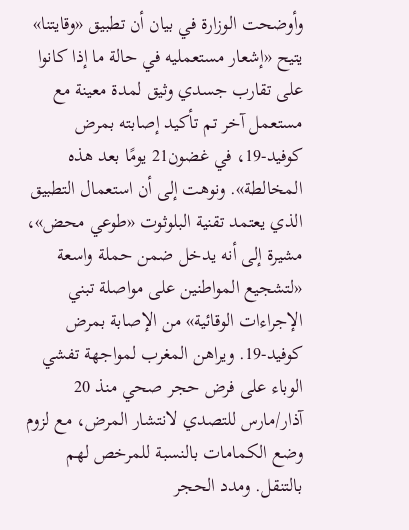وأوضحت الوزارة في بيان أن تطبيق «وقايتنا» يتيح «إشعار مستعمليه في حالة ما إذا كانوا على تقارب جسدي وثيق لمدة معينة مع مستعمل آخر تم تأكيد إصابته بمرض كوفيد-19، في غضون21 يومًا بعد هذه المخالطة». ونوهت إلى أن استعمال التطبيق الذي يعتمد تقنية البلوثوت «طوعي محض»، مشيرة إلى أنه يدخل ضمن حملة واسعة «لتشجيع المواطنين على مواصلة تبني الإجراءات الوقائية» من الإصابة بمرض كوفيد-19. ويراهن المغرب لمواجهة تفشي الوباء على فرض حجر صحي منذ 20 آذار/مارس للتصدي لانتشار المرض، مع لزوم وضع الكمامات بالنسبة للمرخص لهم بالتنقل. ومدد الحجر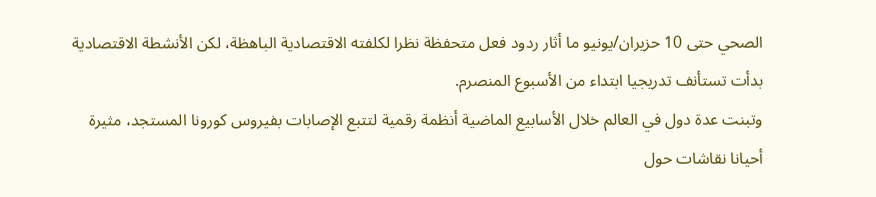الصحي حتى 10 حزيران/يونيو ما أثار ردود فعل متحفظة نظرا لكلفته الاقتصادية الباهظة، لكن الأنشطة الاقتصادية بدأت تستأنف تدريجيا ابتداء من الأسبوع المنصرم.
وتبنت عدة دول في العالم خلال الأسابيع الماضية أنظمة رقمية لتتبع الإصابات بفيروس كورونا المستجد، مثيرة أحيانا نقاشات حول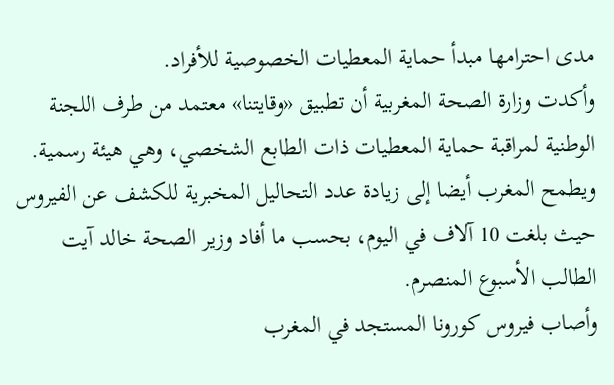مدى احترامها مبدأ حماية المعطيات الخصوصية للأفراد.
وأكدت وزارة الصحة المغربية أن تطبيق «وقايتنا» معتمد من طرف اللجنة الوطنية لمراقبة حماية المعطيات ذات الطابع الشخصي، وهي هيئة رسمية.
ويطمح المغرب أيضا إلى زيادة عدد التحاليل المخبرية للكشف عن الفيروس حيث بلغت 10 آلاف في اليوم، بحسب ما أفاد وزير الصحة خالد آيت الطالب الأسبوع المنصرم.
وأصاب فيروس كورونا المستجد في المغرب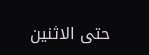حتى الاثنين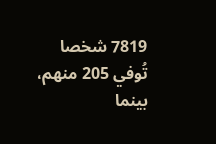7819 شخصا تُوفي 205 منهم، بينما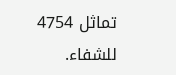تماثل 4754 للشفاء.